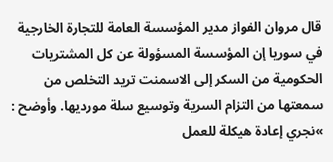قال مروان الفواز مدير المؤسسة العامة للتجارة الخارجية في سوريا إن المؤسسة المسؤولة عن كل المشتريات الحكومية من السكر إلى الاسمنت تريد التخلص من سمعتها من التزام السرية وتوسيع سلة مورديها. وأوضح : »نجري إعادة هيكلة للعمل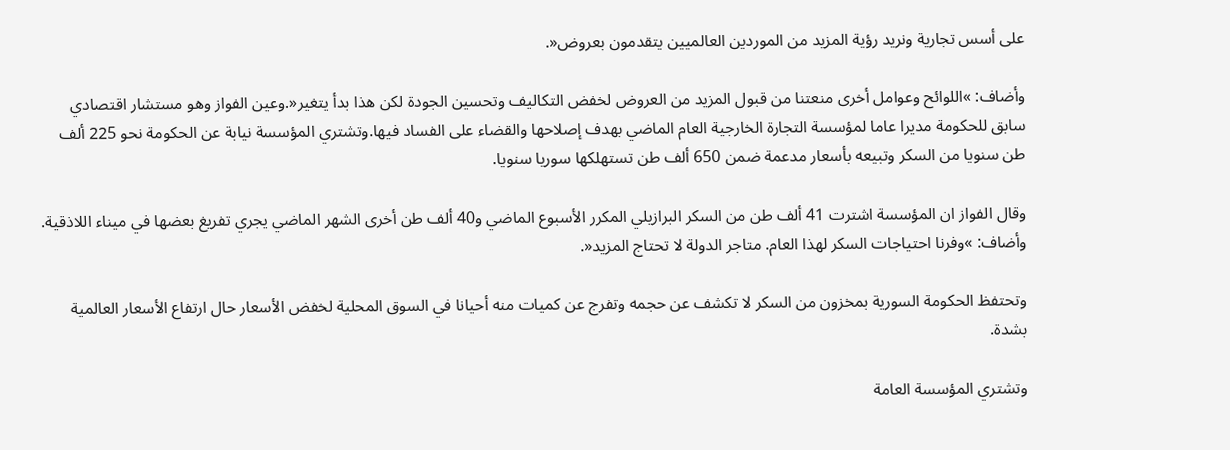على أسس تجارية ونريد رؤية المزيد من الموردين العالميين يتقدمون بعروض«.

وأضاف: »اللوائح وعوامل أخرى منعتنا من قبول المزيد من العروض لخفض التكاليف وتحسين الجودة لكن هذا بدأ يتغير«.وعين الفواز وهو مستشار اقتصادي سابق للحكومة مديرا عاما لمؤسسة التجارة الخارجية العام الماضي بهدف إصلاحها والقضاء على الفساد فيها.وتشتري المؤسسة نيابة عن الحكومة نحو 225 ألف طن سنويا من السكر وتبيعه بأسعار مدعمة ضمن 650 ألف طن تستهلكها سوريا سنويا.

وقال الفواز ان المؤسسة اشترت 41 ألف طن من السكر البرازيلي المكرر الأسبوع الماضي و40 ألف طن أخرى الشهر الماضي يجري تفريغ بعضها في ميناء اللاذقية. وأضاف: »وفرنا احتياجات السكر لهذا العام. متاجر الدولة لا تحتاج المزيد«.

وتحتفظ الحكومة السورية بمخزون من السكر لا تكشف عن حجمه وتفرج عن كميات منه أحيانا في السوق المحلية لخفض الأسعار حال ارتفاع الأسعار العالمية بشدة.

وتشتري المؤسسة العامة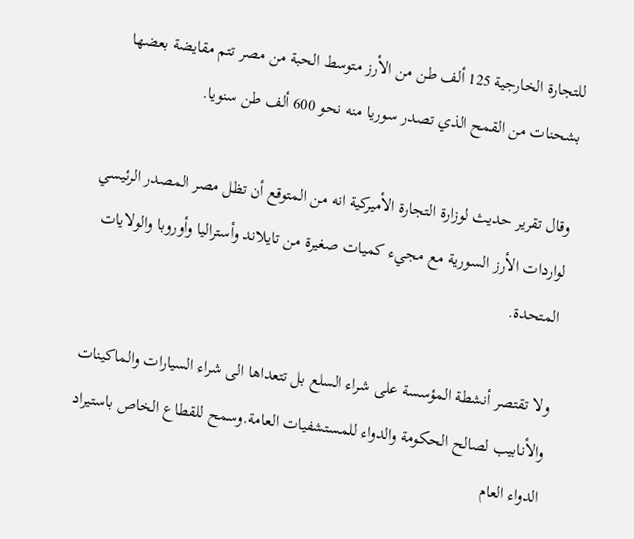للتجارة الخارجية 125 ألف طن من الأرز متوسط الحبة من مصر تتم مقايضة بعضها بشحنات من القمح الذي تصدر سوريا منه نحو 600 ألف طن سنويا.

وقال تقرير حديث لوزارة التجارة الأميركية انه من المتوقع أن تظل مصر المصدر الرئيسي لواردات الأرز السورية مع مجيء كميات صغيرة من تايلاند وأستراليا وأوروبا والولايات المتحدة.

ولا تقتصر أنشطة المؤسسة على شراء السلع بل تتعداها الى شراء السيارات والماكينات والأنابيب لصالح الحكومة والدواء للمستشفيات العامة.وسمح للقطاع الخاص باستيراد الدواء العام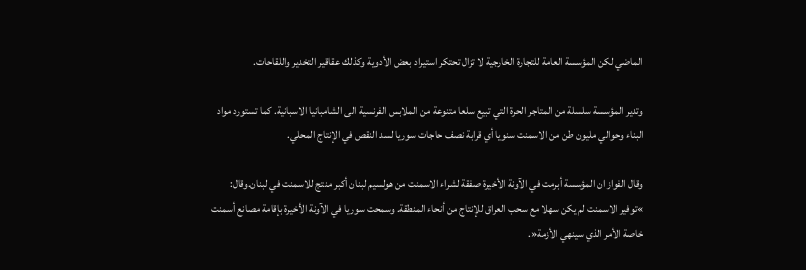الماضي لكن المؤسسة العامة للتجارة الخارجية لا تزال تحتكر استيراد بعض الأدوية وكذلك عقاقير التخدير واللقاحات.

وتدير المؤسسة سلسلة من المتاجر الحرة التي تبيع سلعا متنوعة من الملابس الفرنسية الى الشامبانيا الاسبانية. كما تستورد مواد البناء وحوالي مليون طن من الاسمنت سنويا أي قرابة نصف حاجات سوريا لسد النقص في الإنتاج المحلي.

وقال الفواز ان المؤسسة أبرمت في الآونة الأخيرة صفقة لشراء الاسمنت من هولسيم لبنان أكبر منتج للاسمنت في لبنان.وقال: »توفير الاسمنت لم يكن سهلا مع سحب العراق للإنتاج من أنحاء المنطقة. وسمحت سوريا في الآونة الأخيرة بإقامة مصانع أسمنت خاصة الأمر الذي سينهي الأزمة«.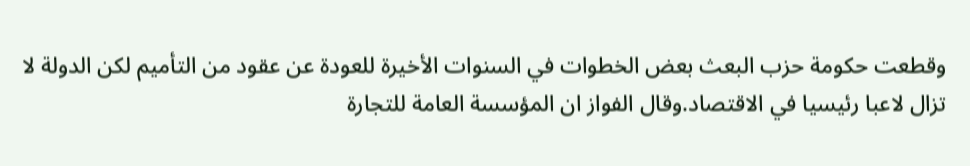وقطعت حكومة حزب البعث بعض الخطوات في السنوات الأخيرة للعودة عن عقود من التأميم لكن الدولة لا تزال لاعبا رئيسيا في الاقتصاد.وقال الفواز ان المؤسسة العامة للتجارة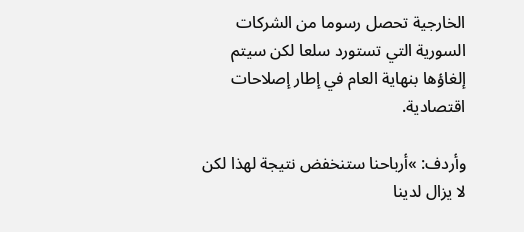الخارجية تحصل رسوما من الشركات السورية التي تستورد سلعا لكن سيتم إلغاؤها بنهاية العام في إطار إصلاحات اقتصادية.

وأردف: »أرباحنا ستنخفض نتيجة لهذا لكن لا يزال لدينا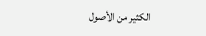الكثير من الأصول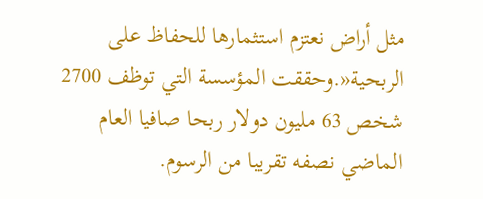مثل أراض نعتزم استثمارها للحفاظ على الربحية«.وحققت المؤسسة التي توظف 2700 شخص 63 مليون دولار ربحا صافيا العام الماضي نصفه تقريبا من الرسوم.